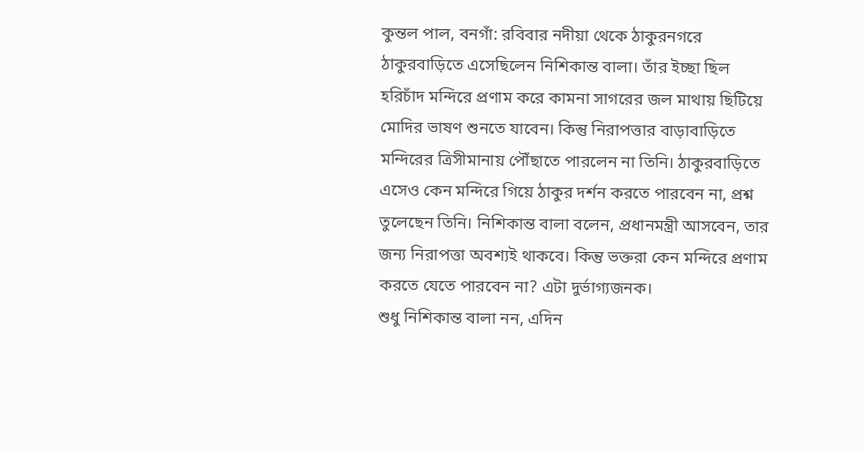কুন্তল পাল, বনগাঁ: রবিবার নদীয়া থেকে ঠাকুরনগরে ঠাকুরবাড়িতে এসেছিলেন নিশিকান্ত বালা। তাঁর ইচ্ছা ছিল হরিচাঁদ মন্দিরে প্রণাম করে কামনা সাগরের জল মাথায় ছিটিয়ে মোদির ভাষণ শুনতে যাবেন। কিন্তু নিরাপত্তার বাড়াবাড়িতে মন্দিরের ত্রিসীমানায় পৌঁছাতে পারলেন না তিনি। ঠাকুরবাড়িতে এসেও কেন মন্দিরে গিয়ে ঠাকুর দর্শন করতে পারবেন না, প্রশ্ন তুলেছেন তিনি। নিশিকান্ত বালা বলেন, প্রধানমন্ত্রী আসবেন, তার জন্য নিরাপত্তা অবশ্যই থাকবে। কিন্তু ভক্তরা কেন মন্দিরে প্রণাম করতে যেতে পারবেন না? এটা দুর্ভাগ্যজনক।
শুধু নিশিকান্ত বালা নন, এদিন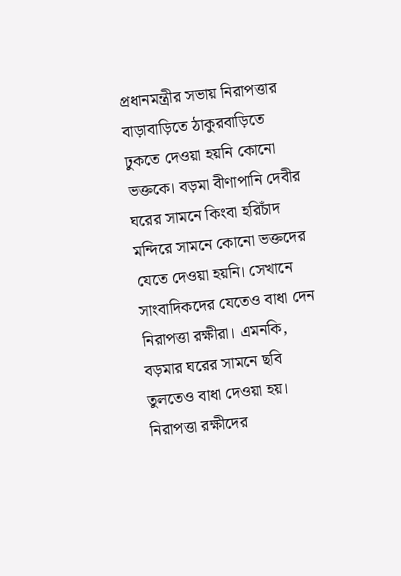প্রধানমন্ত্রীর সভায় নিরাপত্তার বাড়াবাড়িতে ঠাকুরবাড়িতে ঢুকতে দেওয়া হয়নি কোনো ভক্তকে। বড়মা বীণাপানি দেবীর ঘরের সামনে কিংবা হরিচাঁদ মন্দিরে সামনে কোনো ভক্তদের যেতে দেওয়া হয়নি। সেখানে সাংবাদিকদের যেতেও বাধা দেন নিরাপত্তা রক্ষীরা। এমনকি, বড়মার ঘরের সামনে ছবি তুলতেও বাধা দেওয়া হয়। নিরাপত্তা রক্ষীদের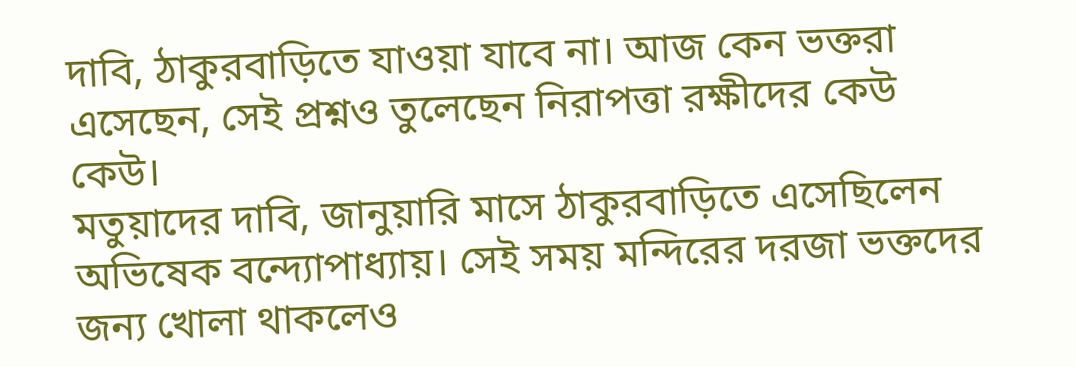দাবি, ঠাকুরবাড়িতে যাওয়া যাবে না। আজ কেন ভক্তরা এসেছেন, সেই প্রশ্নও তুলেছেন নিরাপত্তা রক্ষীদের কেউ কেউ।
মতুয়াদের দাবি, জানুয়ারি মাসে ঠাকুরবাড়িতে এসেছিলেন অভিষেক বন্দ্যোপাধ্যায়। সেই সময় মন্দিরের দরজা ভক্তদের জন্য খোলা থাকলেও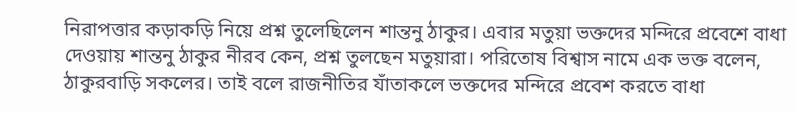নিরাপত্তার কড়াকড়ি নিয়ে প্রশ্ন তুলেছিলেন শান্তনু ঠাকুর। এবার মতুয়া ভক্তদের মন্দিরে প্রবেশে বাধা দেওয়ায় শান্তনু ঠাকুর নীরব কেন, প্রশ্ন তুলছেন মতুয়ারা। পরিতোষ বিশ্বাস নামে এক ভক্ত বলেন, ঠাকুরবাড়ি সকলের। তাই বলে রাজনীতির যাঁতাকলে ভক্তদের মন্দিরে প্রবেশ করতে বাধা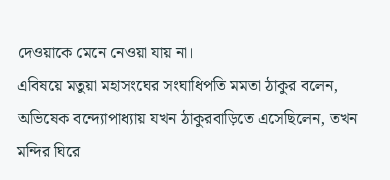দেওয়াকে মেনে নেওয়া যায় না।
এবিষয়ে মতুয়া মহাসংঘের সংঘাধিপতি মমতা ঠাকুর বলেন, অভিষেক বন্দ্যোপাধ্যায় যখন ঠাকুরবাড়িতে এসেছিলেন, তখন মন্দির ঘিরে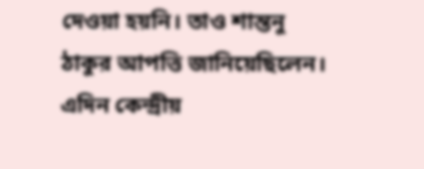দেওয়া হয়নি। তাও শান্তনু ঠাকুর আপত্তি জানিয়েছিলেন। এদিন কেন্দ্রীয়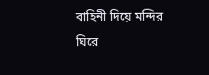বাহিনী দিয়ে মন্দির ঘিরে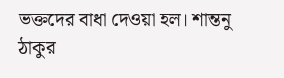ভক্তদের বাধা দেওয়া হল। শান্তনু ঠাকুর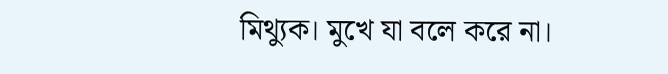মিথ্যুক। মুখে যা বলে করে না।